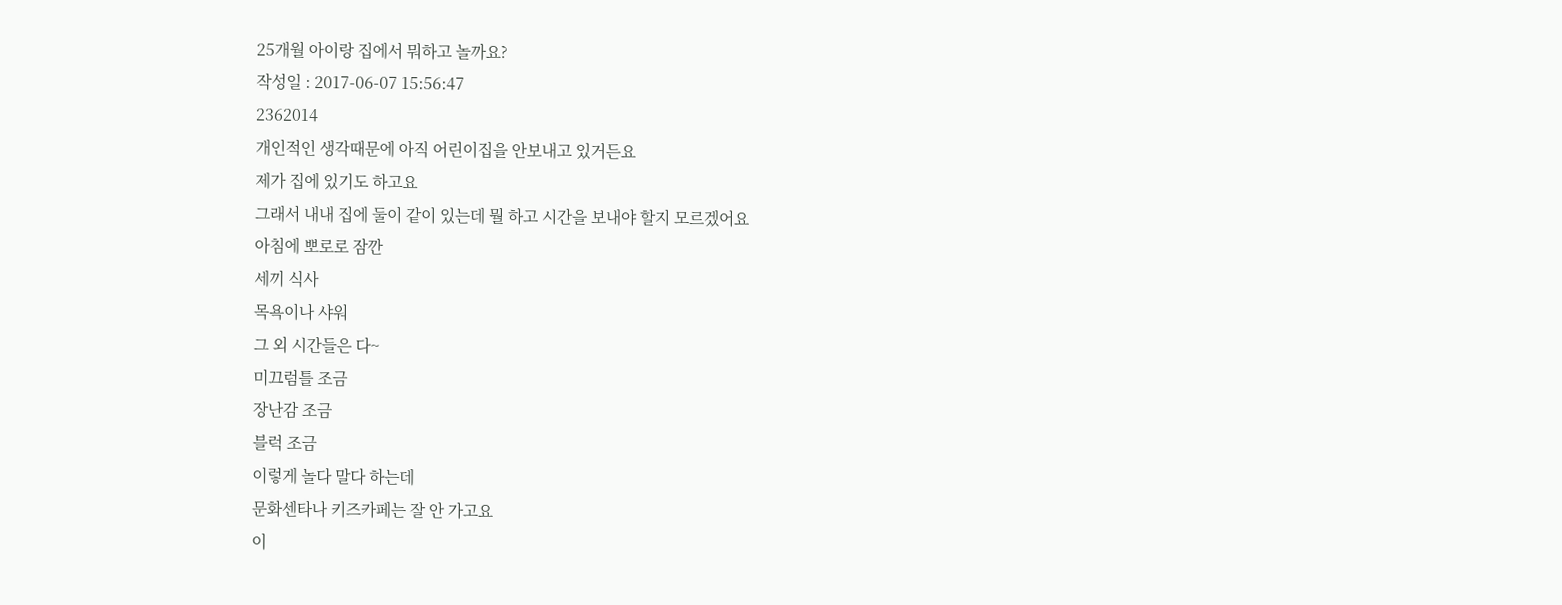25개월 아이랑 집에서 뭐하고 놀까요?
작성일 : 2017-06-07 15:56:47
2362014
개인적인 생각때문에 아직 어린이집을 안보내고 있거든요
제가 집에 있기도 하고요
그래서 내내 집에 둘이 같이 있는데 뭘 하고 시간을 보내야 할지 모르겠어요
아침에 뽀로로 잠깐
세끼 식사
목욕이나 샤워
그 외 시간들은 다~
미끄럼틀 조금
장난감 조금
블럭 조금
이렇게 놀다 말다 하는데
문화센타나 키즈카페는 잘 안 가고요
이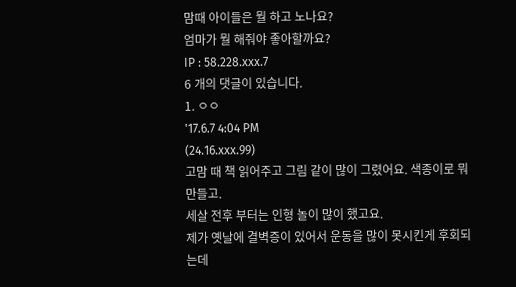맘때 아이들은 뭘 하고 노나요?
엄마가 뭘 해줘야 좋아할까요?
IP : 58.228.xxx.7
6 개의 댓글이 있습니다.
1. ㅇㅇ
'17.6.7 4:04 PM
(24.16.xxx.99)
고맘 때 책 읽어주고 그림 같이 많이 그렸어요. 색종이로 뭐 만들고.
세살 전후 부터는 인형 놀이 많이 했고요.
제가 옛날에 결벽증이 있어서 운동을 많이 못시킨게 후회되는데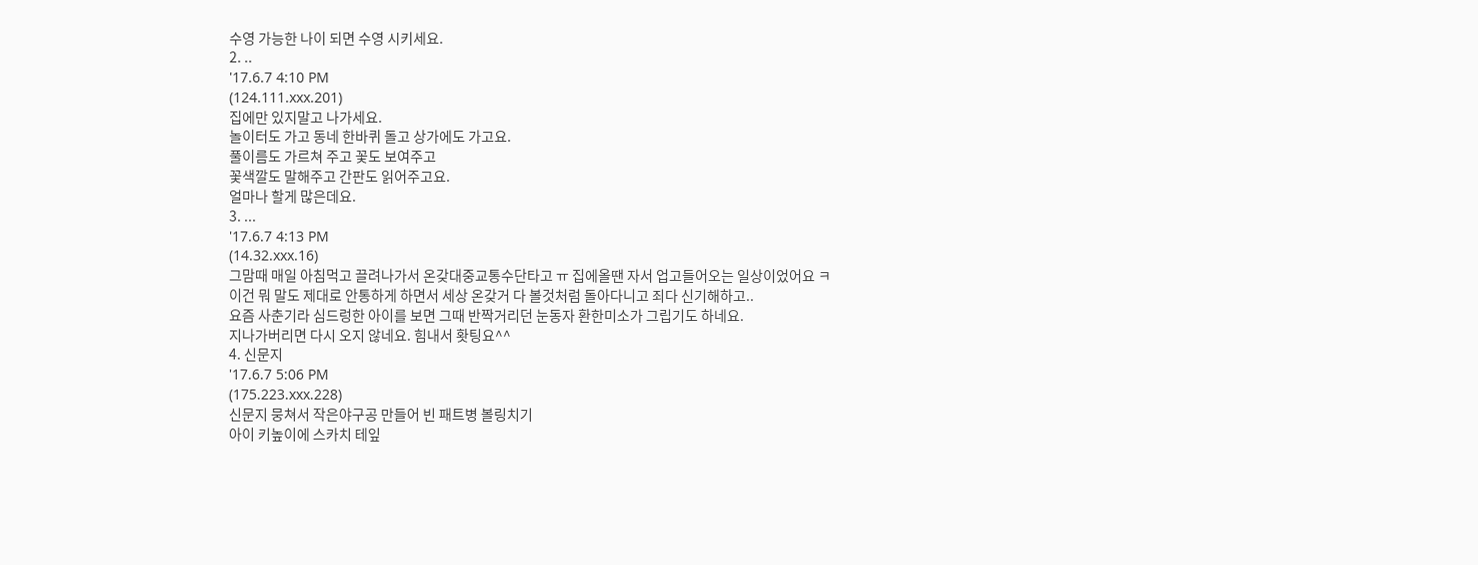수영 가능한 나이 되면 수영 시키세요.
2. ..
'17.6.7 4:10 PM
(124.111.xxx.201)
집에만 있지말고 나가세요.
놀이터도 가고 동네 한바퀴 돌고 상가에도 가고요.
풀이름도 가르쳐 주고 꽃도 보여주고
꽃색깔도 말해주고 간판도 읽어주고요.
얼마나 할게 많은데요.
3. ...
'17.6.7 4:13 PM
(14.32.xxx.16)
그맘때 매일 아침먹고 끌려나가서 온갖대중교통수단타고 ㅠ 집에올땐 자서 업고들어오는 일상이었어요 ㅋ
이건 뭐 말도 제대로 안통하게 하면서 세상 온갖거 다 볼것처럼 돌아다니고 죄다 신기해하고..
요즘 사춘기라 심드렁한 아이를 보면 그때 반짝거리던 눈동자 환한미소가 그립기도 하네요.
지나가버리면 다시 오지 않네요. 힘내서 홧팅요^^
4. 신문지
'17.6.7 5:06 PM
(175.223.xxx.228)
신문지 뭉쳐서 작은야구공 만들어 빈 패트병 볼링치기
아이 키높이에 스카치 테잎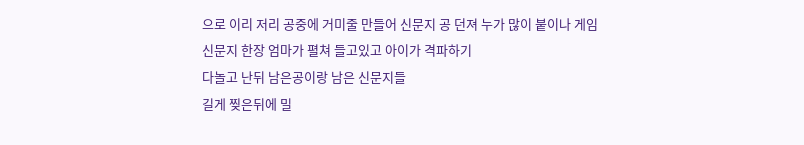으로 이리 저리 공중에 거미줄 만들어 신문지 공 던져 누가 많이 붙이나 게임
신문지 한장 엄마가 펼쳐 들고있고 아이가 격파하기
다놀고 난뒤 남은공이랑 남은 신문지들
길게 찢은뒤에 밀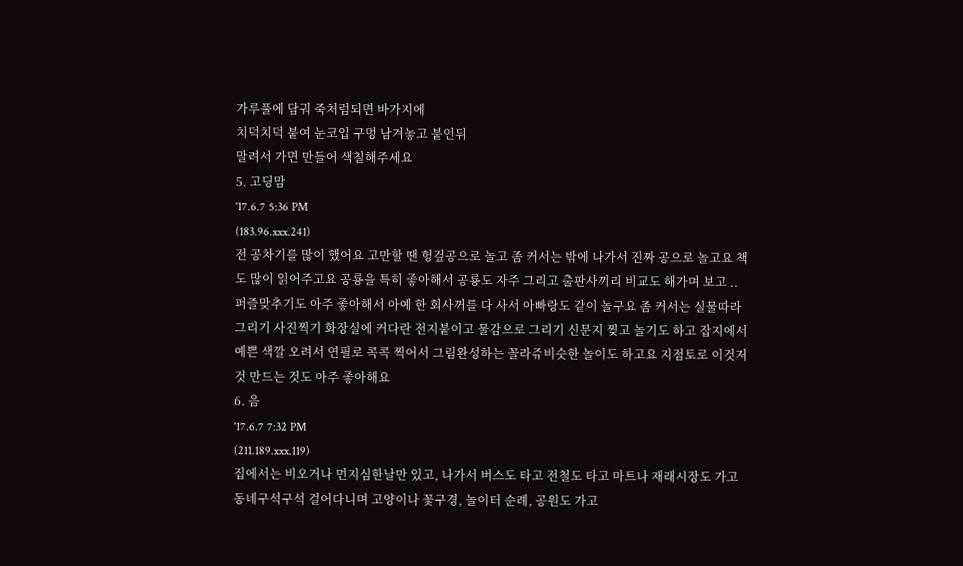가루풀에 담궈 죽처럼되면 바가지에
치덕치덕 붙여 눈코입 구멍 남겨놓고 붙인뒤
말려서 가면 만들어 색칠해주세요
5. 고딩맘
'17.6.7 5:36 PM
(183.96.xxx.241)
전 공차기를 많이 했어요 고만할 땐 헝겊공으로 놀고 좀 커서는 밖에 나가서 진짜 공으로 놀고요 책도 많이 읽어주고요 공룡을 특히 좋아해서 공룡도 자주 그리고 출판사끼리 비교도 해가며 보고 ..
퍼즐맞추기도 아주 좋아해서 아예 한 회사꺼를 다 사서 아빠랑도 같이 놀구요 좀 커서는 실물따라 그리기 사진찍기 화장실에 커다란 전지붙이고 물감으로 그리기 신문지 찢고 놀기도 하고 잡지에서 예쁜 색깔 오려서 연필로 콕콕 찍어서 그림완성하는 꼴라쥬비슷한 놀이도 하고요 지점토로 이것저것 만드는 것도 아주 좋아해요
6. 음
'17.6.7 7:32 PM
(211.189.xxx.119)
집에서는 비오거나 먼지심한날만 있고, 나가서 버스도 타고 전철도 타고 마트나 재래시장도 가고 동네구석구석 걸어다니며 고양이나 꽃구경, 놀이터 순례, 공원도 가고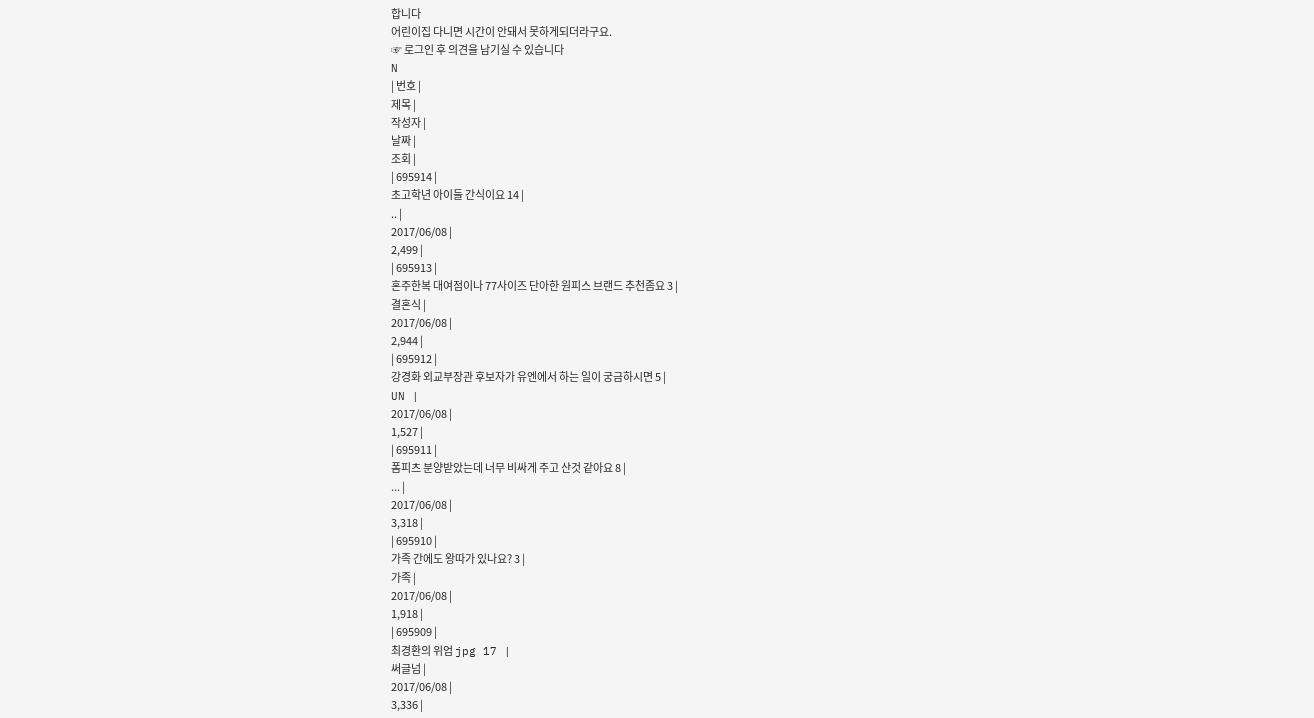합니다
어린이집 다니면 시간이 안돼서 못하게되더라구요.
☞ 로그인 후 의견을 남기실 수 있습니다
N
| 번호 |
제목 |
작성자 |
날짜 |
조회 |
| 695914 |
초고학년 아이들 간식이요 14 |
.. |
2017/06/08 |
2,499 |
| 695913 |
혼주한복 대여점이나 77사이즈 단아한 원피스 브랜드 추천좀요 3 |
결혼식 |
2017/06/08 |
2,944 |
| 695912 |
강경화 외교부장관 후보자가 유엔에서 하는 일이 궁금하시면 5 |
UN |
2017/06/08 |
1,527 |
| 695911 |
폼피츠 분양받았는데 너무 비싸게 주고 산것 같아요 8 |
... |
2017/06/08 |
3,318 |
| 695910 |
가족 간에도 왕따가 있나요? 3 |
가족 |
2017/06/08 |
1,918 |
| 695909 |
최경환의 위엄 jpg 17 |
써글넘 |
2017/06/08 |
3,336 |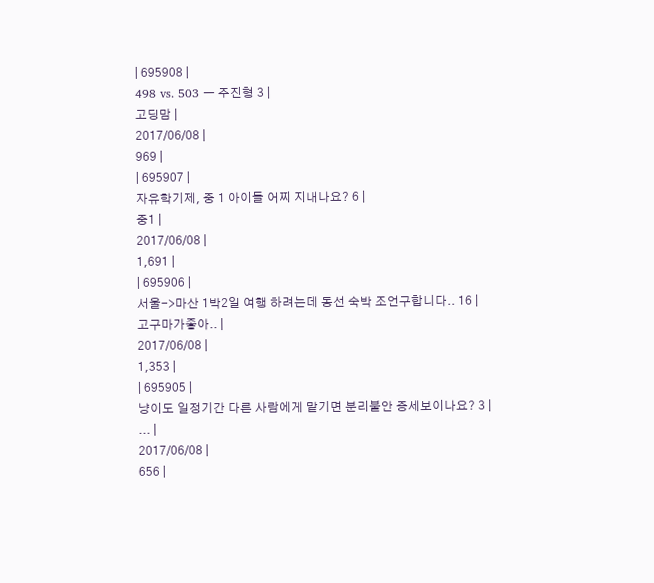| 695908 |
498 vs. 503 ㅡ 주진형 3 |
고딩맘 |
2017/06/08 |
969 |
| 695907 |
자유학기제, 중 1 아이들 어찌 지내나요? 6 |
중1 |
2017/06/08 |
1,691 |
| 695906 |
서울->마산 1박2일 여행 하려는데 동선 숙박 조언구합니다.. 16 |
고구마가좋아.. |
2017/06/08 |
1,353 |
| 695905 |
냥이도 일정기간 다른 사람에게 맡기면 분리불안 증세보이나요? 3 |
... |
2017/06/08 |
656 |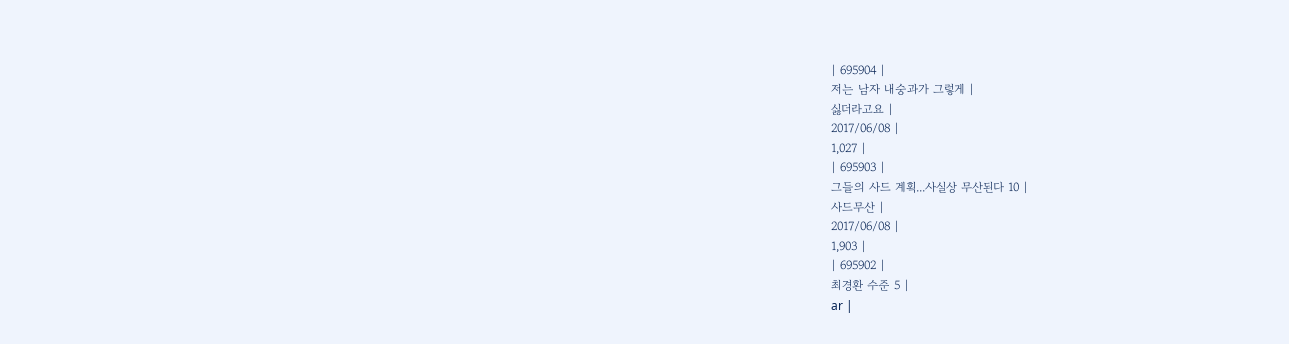| 695904 |
저는 남자 내숭과가 그렇게 |
싫더라고요 |
2017/06/08 |
1,027 |
| 695903 |
그들의 사드 계획...사실상 무산된다 10 |
사드무산 |
2017/06/08 |
1,903 |
| 695902 |
최경환 수준 5 |
ar |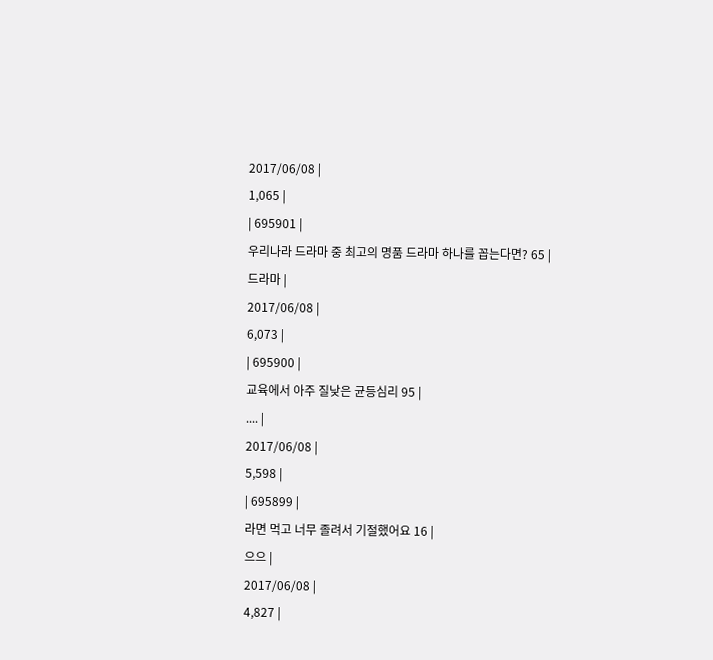2017/06/08 |
1,065 |
| 695901 |
우리나라 드라마 중 최고의 명품 드라마 하나를 꼽는다면? 65 |
드라마 |
2017/06/08 |
6,073 |
| 695900 |
교육에서 아주 질낮은 균등심리 95 |
.... |
2017/06/08 |
5,598 |
| 695899 |
라면 먹고 너무 졸려서 기절했어요 16 |
으으 |
2017/06/08 |
4,827 |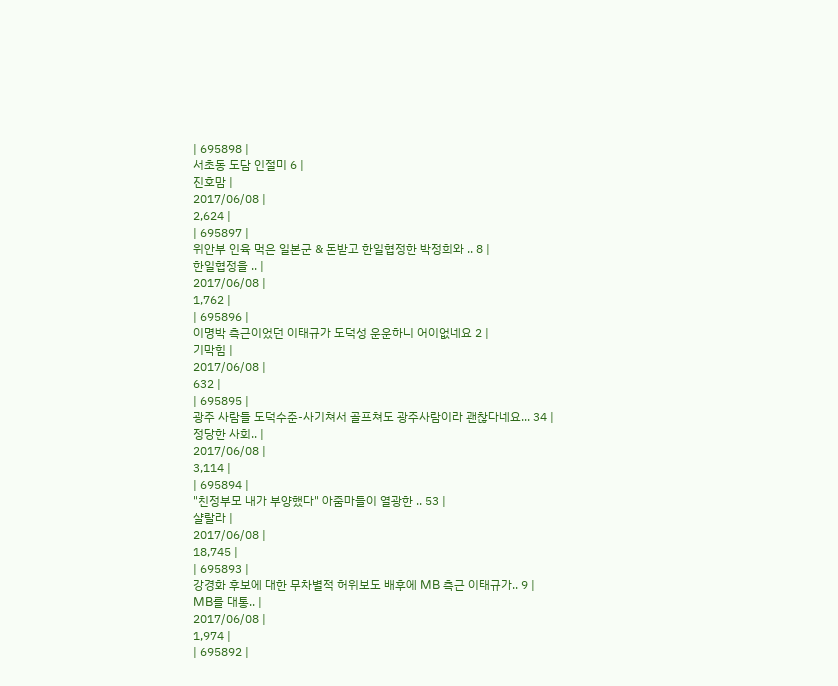| 695898 |
서초동 도담 인절미 6 |
진호맘 |
2017/06/08 |
2,624 |
| 695897 |
위안부 인육 먹은 일본군 & 돈받고 한일협정한 박정희와 .. 8 |
한일협정을 .. |
2017/06/08 |
1,762 |
| 695896 |
이명박 측근이었던 이태규가 도덕성 운운하니 어이없네요 2 |
기막힘 |
2017/06/08 |
632 |
| 695895 |
광주 사람들 도덕수준-사기쳐서 골프쳐도 광주사람이라 괜찮다네요... 34 |
정당한 사회.. |
2017/06/08 |
3,114 |
| 695894 |
"친정부모 내가 부양했다" 아줌마들이 열광한 .. 53 |
샬랄라 |
2017/06/08 |
18,745 |
| 695893 |
강경화 후보에 대한 무차별적 허위보도 배후에 MB 측근 이태규가.. 9 |
MB를 대통.. |
2017/06/08 |
1,974 |
| 695892 |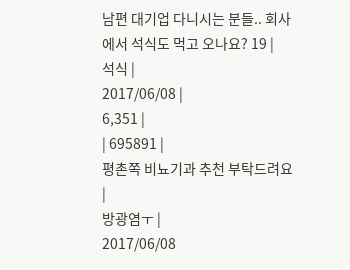남편 대기업 다니시는 분들.. 회사에서 석식도 먹고 오나요? 19 |
석식 |
2017/06/08 |
6,351 |
| 695891 |
평촌쪽 비뇨기과 추천 부탁드려요 |
방광염ㅜ |
2017/06/08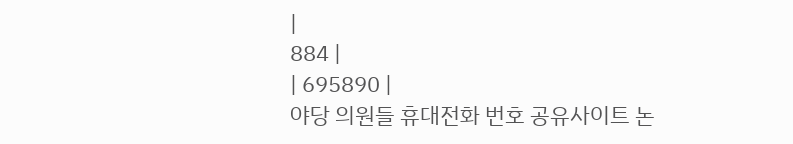|
884 |
| 695890 |
야당 의원들 휴대전화 번호 공유사이트 논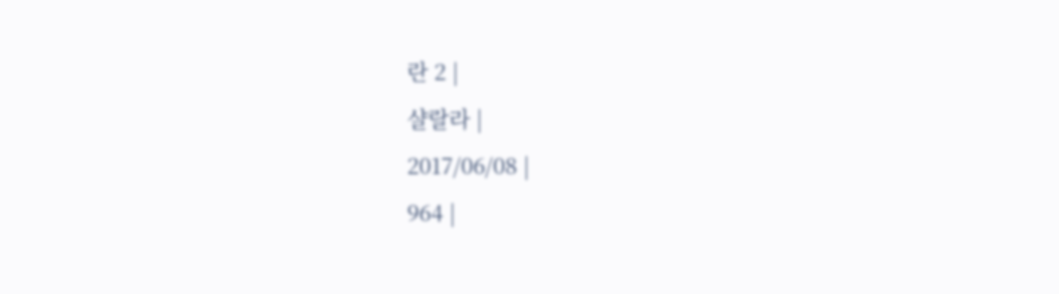란 2 |
샬랄라 |
2017/06/08 |
964 |